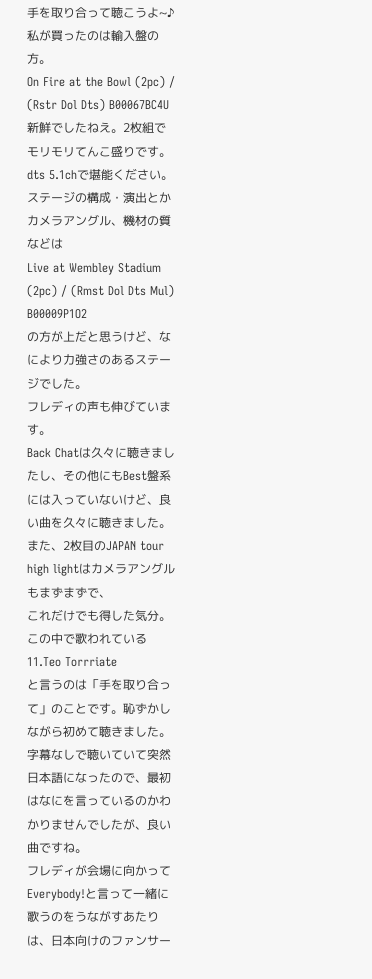手を取り合って聴こうよ~♪
私が買ったのは輸入盤の方。
On Fire at the Bowl (2pc) / (Rstr Dol Dts) B00067BC4U新鮮でしたねえ。2枚組でモリモリてんこ盛りです。dts 5.1chで堪能ください。
ステージの構成・演出とかカメラアングル、機材の質などは
Live at Wembley Stadium (2pc) / (Rmst Dol Dts Mul) B00009P1O2
の方が上だと思うけど、なにより力強さのあるステージでした。
フレディの声も伸びています。
Back Chatは久々に聴きましたし、その他にもBest盤系には入っていないけど、良い曲を久々に聴きました。
また、2枚目のJAPAN tour high lightはカメラアングルもまずまずで、
これだけでも得した気分。
この中で歌われている
11.Teo Torrriate
と言うのは「手を取り合って」のことです。恥ずかしながら初めて聴きました。
字幕なしで聴いていて突然日本語になったので、最初はなにを言っているのかわかりませんでしたが、良い曲ですね。
フレディが会場に向かってEverybody!と言って一緒に歌うのをうながすあたりは、日本向けのファンサー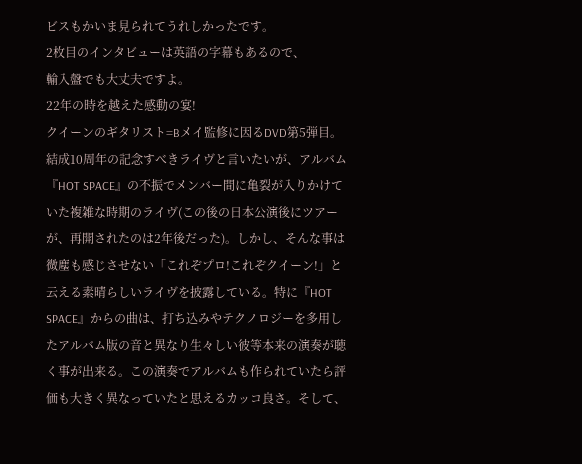ビスもかいま見られてうれしかったです。
2枚目のインタビューは英語の字幕もあるので、
輸入盤でも大丈夫ですよ。
22年の時を越えた感動の宴!
クイーンのギタリスト=Bメイ監修に因るDVD第5弾目。結成10周年の記念すべきライヴと言いたいが、アルバム『HOT SPACE』の不振でメンバー間に亀裂が入りかけていた複雑な時期のライヴ(この後の日本公演後にツアーが、再開されたのは2年後だった)。しかし、そんな事は微塵も感じさせない「これぞプロ!これぞクイーン!」と云える素晴らしいライヴを披露している。特に『HOT SPACE』からの曲は、打ち込みやテクノロジーを多用したアルバム版の音と異なり生々しい彼等本来の演奏が聴く事が出来る。この演奏でアルバムも作られていたら評価も大きく異なっていたと思えるカッコ良さ。そして、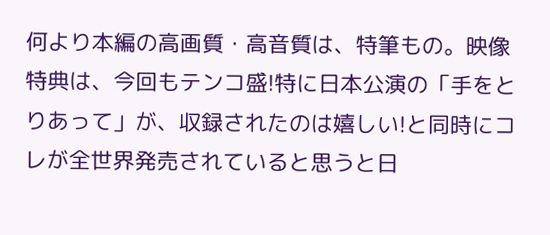何より本編の高画質・高音質は、特筆もの。映像特典は、今回もテンコ盛!特に日本公演の「手をとりあって」が、収録されたのは嬉しい!と同時にコレが全世界発売されていると思うと日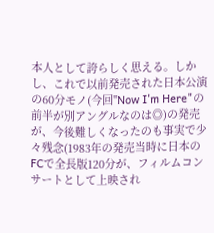本人として誇らしく思える。しかし、これで以前発売された日本公演の60分モノ(今回"Now I'm Here"の前半が別アングルなのは◎)の発売が、今後難しくなったのも事実で少々残念(1983年の発売当時に日本のFCで全長版120分が、フィルムコンサートとして上映され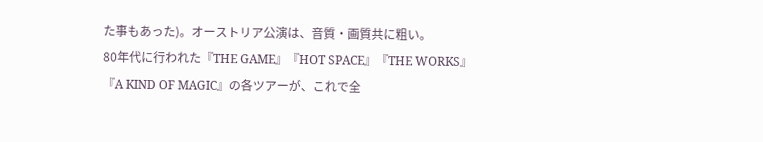た事もあった)。オーストリア公演は、音質・画質共に粗い。
80年代に行われた『THE GAME』『HOT SPACE』『THE WORKS』『A KIND OF MAGIC』の各ツアーが、これで全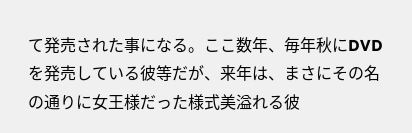て発売された事になる。ここ数年、毎年秋にDVDを発売している彼等だが、来年は、まさにその名の通りに女王様だった様式美溢れる彼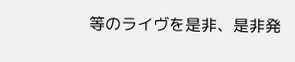等のライヴを是非、是非発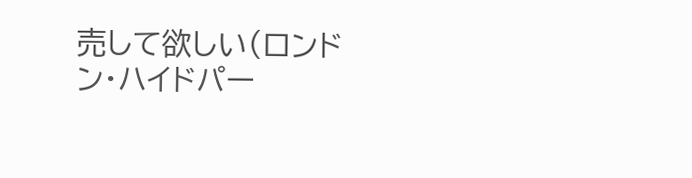売して欲しい(ロンドン・ハイドパー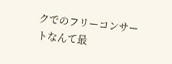クでのフリーコンサートなんて最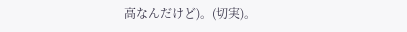高なんだけど)。(切実)。